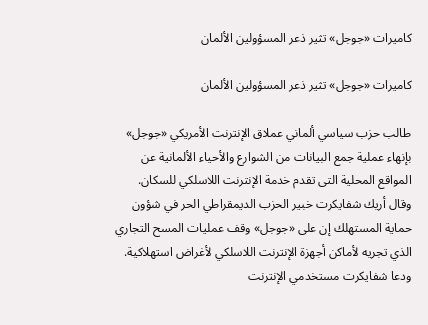كاميرات «جوجل» تثير ذعر المسؤولين الألمان

كاميرات «جوجل» تثير ذعر المسؤولين الألمان

طالب حزب سياسي ألماني عملاق الإنترنت الأمريكي «جوجل» بإنهاء عملية جمع البيانات من الشوارع والأحياء الألمانية عن المواقع المحلية التى تقدم خدمة الإنترنت اللاسلكي للسكان.
وقال أريك شفايكرت خبير الحزب الديمقراطي الحر في شؤون حماية المستهلك إن على «جوجل» وقف عمليات المسح التجاري الذي تجريه لأماكن أجهزة الإنترنت اللاسلكي لأغراض استهلاكية.
ودعا شفايكرت مستخدمي الإنترنت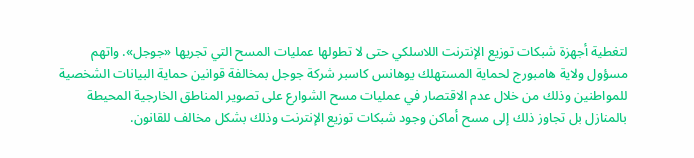لتغطية أجهزة شبكات توزيع الإنترنت اللاسلكي حتى لا تطولها عمليات المسح التي تجريها «جوجل». واتهم مسؤول ولاية هامبورج لحماية المستهلك يوهانس كاسبر شركة جوجل بمخالفة قوانين حماية البيانات الشخصية للمواطنين وذلك من خلال عدم الاقتصار في عمليات مسح الشوارع على تصوير المناطق الخارجية المحيطة بالمنازل بل تجاوز ذلك إلى مسح أماكن وجود شبكات توزيع الإنترنت وذلك بشكل مخالف للقانون.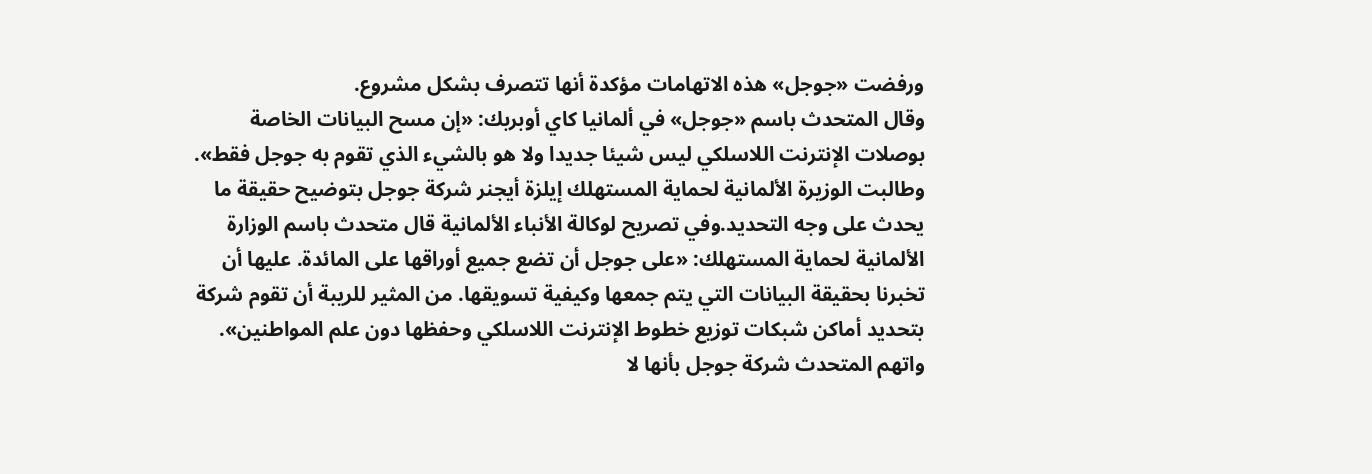ورفضت «جوجل» هذه الاتهامات مؤكدة أنها تتصرف بشكل مشروع.
وقال المتحدث باسم «جوجل» في ألمانيا كاي أوبربك: «إن مسح البيانات الخاصة بوصلات الإنترنت اللاسلكي ليس شيئا جديدا ولا هو بالشيء الذي تقوم به جوجل فقط». وطالبت الوزيرة الألمانية لحماية المستهلك إيلزة أيجنر شركة جوجل بتوضيح حقيقة ما يحدث على وجه التحديد.وفي تصريح لوكالة الأنباء الألمانية قال متحدث باسم الوزارة الألمانية لحماية المستهلك: «على جوجل أن تضع جميع أوراقها على المائدة. عليها أن تخبرنا بحقيقة البيانات التي يتم جمعها وكيفية تسويقها. من المثير للريبة أن تقوم شركة بتحديد أماكن شبكات توزيع خطوط الإنترنت اللاسلكي وحفظها دون علم المواطنين». واتهم المتحدث شركة جوجل بأنها لا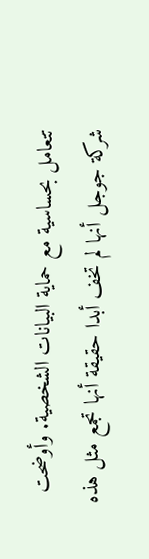تتعامل بحساسية مع حماية البيانات الشخصية. وأوضحت شركة جوجل أنها لم تخف أبدا حقيقة أنها تجمع مثل هذه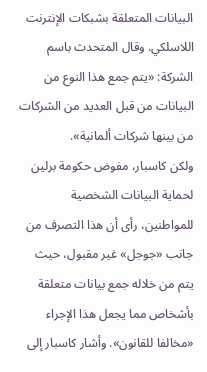البيانات المتعلقة بشبكات الإنترنت اللاسلكي. وقال المتحدث باسم الشركة: «يتم جمع هذا النوع من البيانات من قبل العديد من الشركات من بينها شركات ألمانية».
ولكن كاسبار، مفوض حكومة برلين لحماية البيانات الشخصية للمواطنين، رأى أن هذا التصرف من جانب «جوجل» غير مقبول، حيث يتم من خلاله جمع بيانات متعلقة بأشخاص مما يجعل هذا الإجراء «مخالفا للقانون». وأشار كاسبار إلى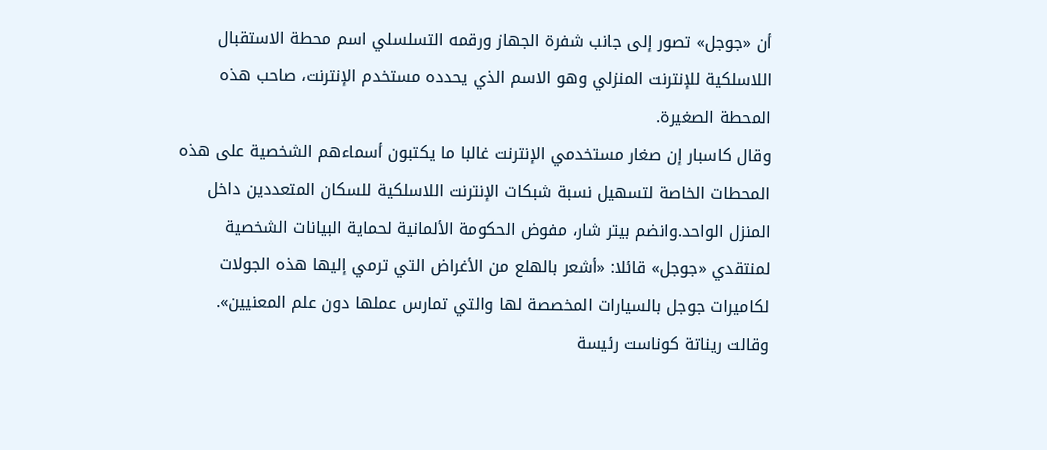أن «جوجل» تصور إلى جانب شفرة الجهاز ورقمه التسلسلي اسم محطة الاستقبال اللاسلكية للإنترنت المنزلي وهو الاسم الذي يحدده مستخدم الإنترنت، صاحب هذه المحطة الصغيرة.
وقال كاسبار إن صغار مستخدمي الإنترنت غالبا ما يكتبون أسماءهم الشخصية على هذه المحطات الخاصة لتسهيل نسبة شبكات الإنترنت اللاسلكية للسكان المتعددين داخل المنزل الواحد.وانضم بيتر شار، مفوض الحكومة الألمانية لحماية البيانات الشخصية لمنتقدي «جوجل» قائلا: «أشعر بالهلع من الأغراض التي ترمي إليها هذه الجولات لكاميرات جوجل بالسيارات المخصصة لها والتي تمارس عملها دون علم المعنيين».
وقالت ريناتة كوناست رئيسة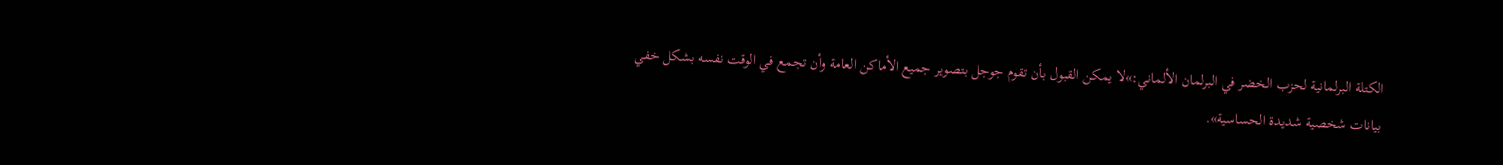الكتلة البرلمانية لحزب الخضر في البرلمان الألماني:»لا يمكن القبول بأن تقوم جوجل بتصوير جميع الأماكن العامة وأن تجمع في الوقت نفسه بشكل خفي بيانات شخصية شديدة الحساسية».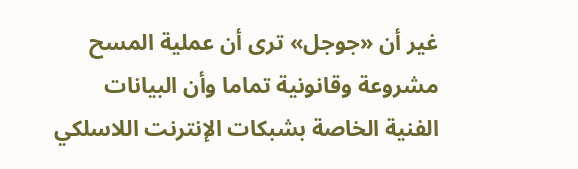غير أن «جوجل» ترى أن عملية المسح مشروعة وقانونية تماما وأن البيانات الفنية الخاصة بشبكات الإنترنت اللاسلكي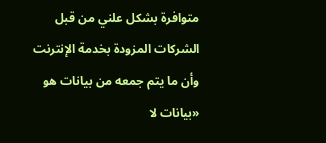متوافرة بشكل علني من قبل الشركات المزودة بخدمة الإنترنت وأن ما يتم جمعه من بيانات هو «بيانات لا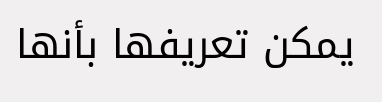يمكن تعريفها بأنها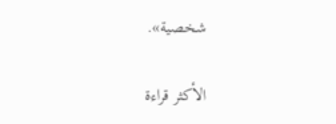شخصية».

الأكثر قراءة